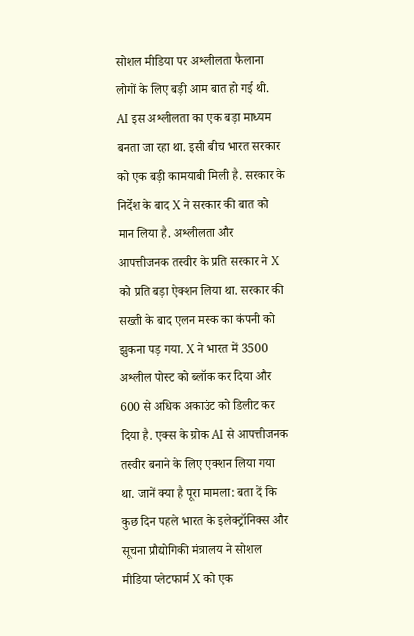सोशल मीडिया पर अश्लीलता फैलाना लोगों के लिए बड़ी आम बात हो गई थी. AI इस अश्लीलता का एक बड़ा माध्यम बनता जा रहा था. इसी बीच भारत सरकार को एक बड़ी कामयाबी मिली है. सरकार के निर्देश के बाद X ने सरकार की बात को मान लिया है. अश्लीलता और आपत्तीजनक तस्वीर के प्रति सरकार ने X को प्रति बड़ा ऐक्शन लिया था. सरकार की सख्ती के बाद एलन मस्क का कंपनी को झुकना पड़ गया. X ने भारत में 3500 अश्लील पोस्ट को ब्लॉक कर दिया और 600 से अधिक अकाउंट को डिलीट कर दिया है. एक्स के ग्रोक AI से आपत्तीजनक तस्वीर बनाने के लिए एक्शन लिया गया था. जानें क्या है पूरा मामला: बता दें कि कुछ दिन पहले भारत के इलेक्ट्रॉनिक्स और सूचना प्रौद्योगिकी मंत्रालय ने सोशल मीडिया प्लेटफार्म X को एक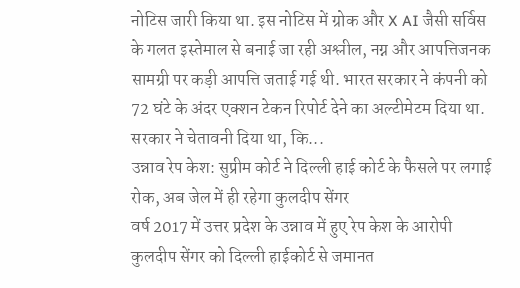नोटिस जारी किया था. इस नोटिस में ग्रोक और X AI जैसी सर्विस के गलत इस्तेमाल से बनाई जा रही अश्लील, नग्न और आपत्तिजनक सामग्री पर कड़ी आपत्ति जताई गई थी. भारत सरकार ने कंपनी को 72 घंटे के अंदर एक्शन टेकन रिपोर्ट देने का अल्टीमेटम दिया था. सरकार ने चेतावनी दिया था, कि...
उन्नाव रेप केश: सुप्रीम कोर्ट ने दिल्ली हाई कोर्ट के फैसले पर लगाई रोक, अब जेल में ही रहेगा कुलदीप सेंगर
वर्ष 2017 में उत्तर प्रदेश के उन्नाव में हुए रेप केश के आरोपी कुलदीप सेंगर को दिल्ली हाईकोर्ट से जमानत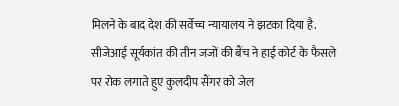मिलने के बाद देश की सर्वेच्च न्यायालय ने झटका दिया है. सीजेआई सूर्यकांत की तीन जजों की बैंच ने हाई कोर्ट के फैसले पर रोक लगाते हुए कुलदीप सैंगर को जेल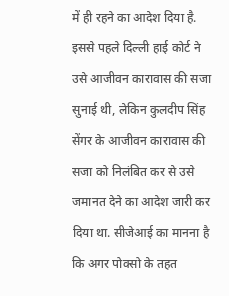में ही रहने का आदेश दिया है. इससे पहले दिल्ली हाई कोर्ट ने उसे आजीवन कारावास की सजा सुनाई थी, लेकिन कुलदीप सिंह सेंगर के आजीवन कारावास की सजा को निलंबित कर से उसे जमानत देने का आदेश जारी कर दिया था. सीजेआई का मानना है कि अगर पोक्सो के तहत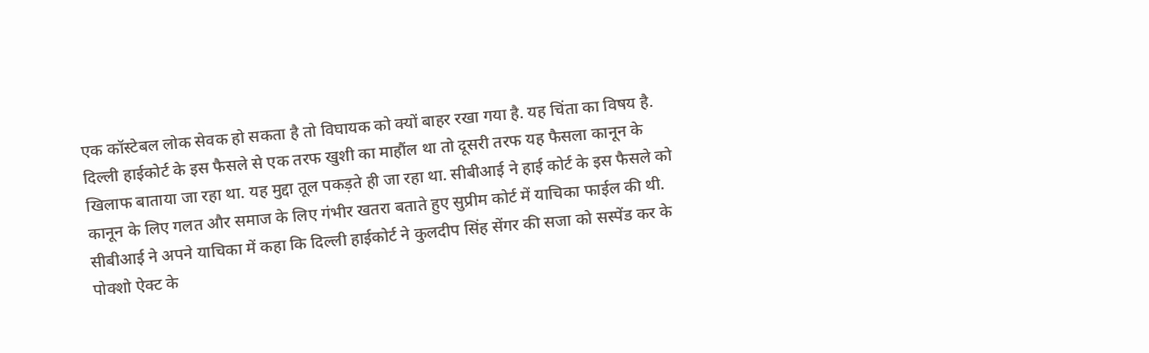एक कॉस्टेबल लोक सेवक हो सकता है तो विघायक को क्यों बाहर रखा गया है. यह चिंता का विषय है. दिल्ली हाईकोर्ट के इस फैसले से एक तरफ खुशी का माहौंल था तो दूसरी तरफ यह फैसला कानून के खिलाफ बाताया जा रहा था. यह मुद्दा तूल पकड़ते ही जा रहा था. सीबीआई ने हाई कोर्ट के इस फैसले को कानून के लिए गलत और समाज के लिए गंभीर खतरा बताते हुए सुप्रीम कोर्ट में याचिका फाईल की थी. सीबीआई ने अपने याचिका में कहा कि दिल्ली हाईकोर्ट ने कुलदीप सिंह सेंगर की सजा को सस्पेंड कर के पोक्शो ऐक्ट के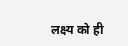लक्ष्य को ही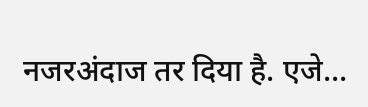नजरअंदाज तर दिया है. एजे...